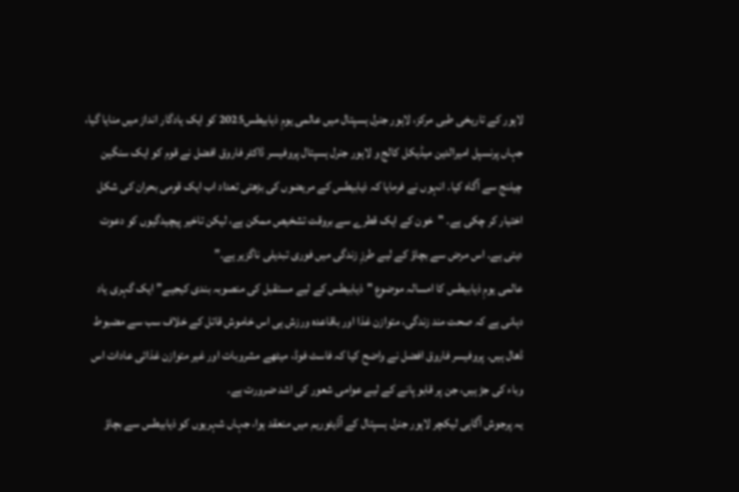لاہور کے تاریخی طبی مرکز، لاہور جنرل ہسپتال میں عالمی یومِ ذیابیطس2025 کو ایک یادگار انداز میں منایا گیا، جہاں پرنسپل امیرالدین میڈیکل کالج و لاہور جنرل ہسپتال پروفیسر ڈاکٹر فاروق افضل نے قوم کو ایک سنگین چیلنج سے آگاہ کیا۔ انہوں نے فرمایا کہ ذیابیطس کے مریضوں کی بڑھتی تعداد اب ایک قومی بحران کی شکل اختیار کر چکی ہے۔ "خون کے ایک قطرے سے بروقت تشخیص ممکن ہے، لیکن تاخیر پیچیدگیوں کو دعوت دیتی ہے۔ اس مرض سے بچاؤ کے لیے طرزِ زندگی میں فوری تبدیلی ناگزیر ہے۔”
عالمی یومِ ذیابیطس کا امسالہ موضوع "ذیابیطس کے لیے مستقبل کی منصوبہ بندی کیجیے” ایک گہری یاد دہانی ہے کہ صحت مند زندگی، متوازن غذا اور باقاعدہ ورزش ہی اس خاموش قاتل کے خلاف سب سے مضبوط ڈھال ہیں۔ پروفیسر فاروق افضل نے واضح کیا کہ فاسٹ فوڈ، میٹھے مشروبات اور غیر متوازن غذائی عادات اس وباء کی جڑ ہیں، جن پر قابو پانے کے لیے عوامی شعور کی اشد ضرورت ہے۔
یہ پرجوش آگاہی لیکچر لاہور جنرل ہسپتال کے آڈیٹوریم میں منعقد ہوا، جہاں شہریوں کو ذیابیطس سے بچاؤ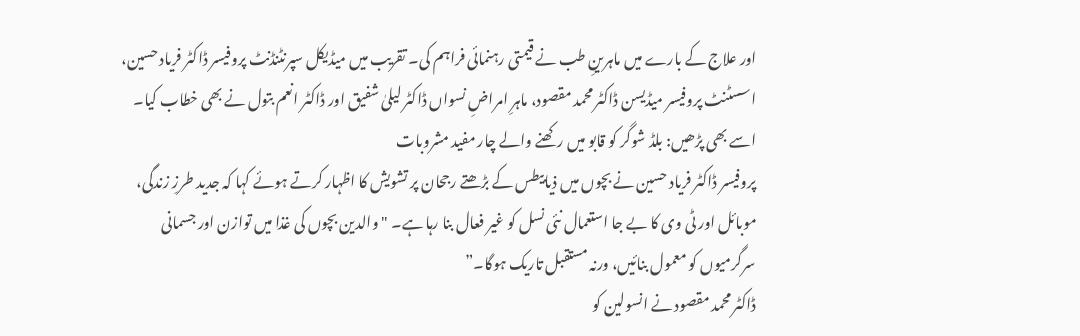اور علاج کے بارے میں ماہرینِ طب نے قیمتی رہنمائی فراہم کی۔ تقریب میں میڈیکل سپرنٹنڈنٹ پروفیسر ڈاکٹر فریاد حسین، اسسٹنٹ پروفیسر میڈیسن ڈاکٹر محمد مقصود، ماہرِ امراضِ نسواں ڈاکٹر لیلیٰ شفیق اور ڈاکٹر انعم بتول نے بھی خطاب کیا۔
اسے بھی پڑھیں: بلڈ شوگر کو قابو میں رکھنے والے چار مفید مشروبات
پروفیسر ڈاکٹر فریاد حسین نے بچوں میں ذیابیطس کے بڑھتے رجحان پر تشویش کا اظہار کرتے ہوئے کہا کہ جدید طرزِ زندگی، موبائل اور ٹی وی کا بے جا استعمال نئی نسل کو غیر فعال بنا رہا ہے۔ "والدین بچوں کی غذا میں توازن اور جسمانی سرگرمیوں کو معمول بنائیں، ورنہ مستقبل تاریک ہوگا۔”
ڈاکٹر محمد مقصود نے انسولین کو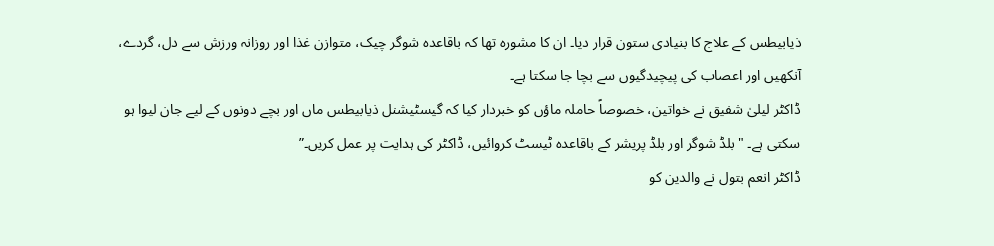ذیابیطس کے علاج کا بنیادی ستون قرار دیا۔ ان کا مشورہ تھا کہ باقاعدہ شوگر چیک، متوازن غذا اور روزانہ ورزش سے دل، گردے، آنکھیں اور اعصاب کی پیچیدگیوں سے بچا جا سکتا ہے۔
ڈاکٹر لیلیٰ شفیق نے خواتین، خصوصاً حاملہ ماؤں کو خبردار کیا کہ گیسٹیشنل ذیابیطس ماں اور بچے دونوں کے لیے جان لیوا ہو سکتی ہے۔ "بلڈ شوگر اور بلڈ پریشر کے باقاعدہ ٹیسٹ کروائیں، ڈاکٹر کی ہدایت پر عمل کریں۔”
ڈاکٹر انعم بتول نے والدین کو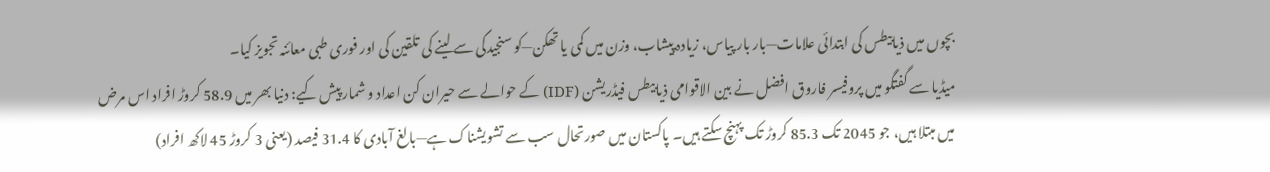بچوں میں ذیابیطس کی ابتدائی علامات—بار بار پیاس، زیادہ پیشاب، وزن میں کمی یا تھکن—کو سنجیدگی سے لینے کی تلقین کی اور فوری طبی معائنہ تجویز کیا۔
میڈیا سے گفتگو میں پروفیسر فاروق افضل نے بین الاقوامی ذیابیطس فیڈریشن (IDF) کے حوالے سے حیران کن اعداد و شمار پیش کیے: دنیا بھر میں 58.9 کروڑ افراد اس مرض میں مبتلا ہیں، جو 2045 تک 85.3 کروڑ تک پہنچ سکتے ہیں۔ پاکستان میں صورتحال سب سے تشویشناک ہے—بالغ آبادی کا 31.4 فیصد (یعنی 3 کروڑ 45 لاکھ افراد)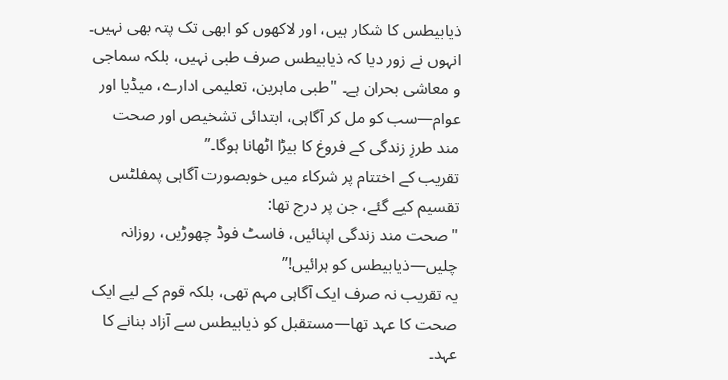ذیابیطس کا شکار ہیں، اور لاکھوں کو ابھی تک پتہ بھی نہیں۔
انہوں نے زور دیا کہ ذیابیطس صرف طبی نہیں، بلکہ سماجی و معاشی بحران ہے۔ "طبی ماہرین، تعلیمی ادارے، میڈیا اور عوام—سب کو مل کر آگاہی، ابتدائی تشخیص اور صحت مند طرزِ زندگی کے فروغ کا بیڑا اٹھانا ہوگا۔”
تقریب کے اختتام پر شرکاء میں خوبصورت آگاہی پمفلٹس تقسیم کیے گئے، جن پر درج تھا:
"صحت مند زندگی اپنائیں، فاسٹ فوڈ چھوڑیں، روزانہ چلیں—ذیابیطس کو ہرائیں!”
یہ تقریب نہ صرف ایک آگاہی مہم تھی، بلکہ قوم کے لیے ایک صحت کا عہد تھا—مستقبل کو ذیابیطس سے آزاد بنانے کا عہد۔